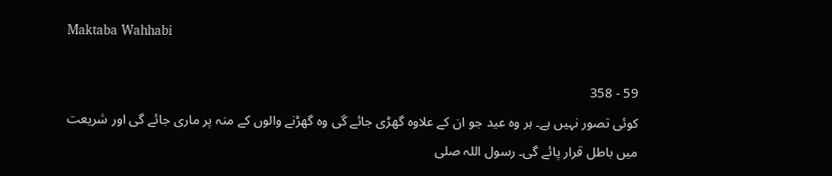Maktaba Wahhabi

59 - 358
کوئی تصور نہیں ہے۔ ہر وہ عید جو ان کے علاوہ گھڑی جائے گی وہ گھڑنے والوں کے منہ پر ماری جائے گی اور شریعت میں باطل قرار پائے گی۔ رسول اللہ صلی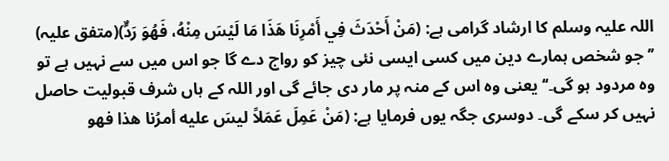اللہ علیہ وسلم کا ارشاد گرامی ہے: (مَنْ أَحْدَثَ فِي أَمْرِنَا هَذَا مَا لَيْسَ مِنْهُ، فَهُوَ رَدٌّ)(متفق علیہ) ’’ جو شخص ہمارے دین میں کسی ایسی نئی چیز کو رواج دے گا جو اس میں سے نہیں ہے تو وہ مردود ہو گی۔‘‘ یعنی وہ اس کے منہ پر مار دی جائے گی اور اللہ کے ہاں شرف قبولیت حاصل نہیں کر سکے گی۔ دوسری جگہ یوں فرمایا ہے: (مَنْ عَمِلَ عَمَلاً ليسَ عليه أمرُنا هذا فهو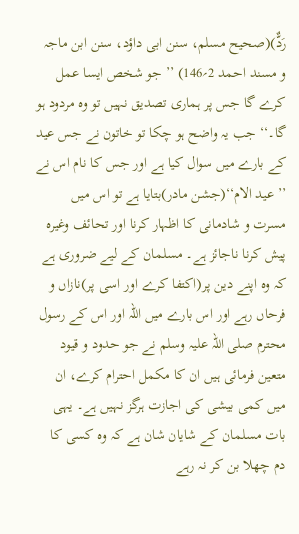رَدٌّ)(صحیح مسلم، سنن ابی داؤد، سنن ابن ماجہ و مسند احمد 2؍146) ’’ جو شخص ایسا عمل کرے گا جس پر ہماری تصدیق نہیں تو وہ مردود ہو گا۔‘‘ جب یہ واضح ہو چکا تو خاتون نے جس عید کے بارے میں سوال کیا ہے اور جس کا نام اس نے ’’ عید الام‘‘(جشن مادر)بتایا ہے تو اس میں مسرت و شادمانی کا اظہار کرنا اور تحائف وغیرہ پیش کرنا ناجائز ہے۔ مسلمان کے لیے ضروری ہے کہ وہ اپنے دین پر(اکتفا کرے اور اسی پر)نازاں و فرحاں رہے اور اس بارے میں اللہ اور اس کے رسول محترم صلی اللہ علیہ وسلم نے جو حدود و قیود متعین فرمائی ہیں ان کا مکمل احترام کرے، ان میں کمی بیشی کی اجازت ہرگز نہیں ہے۔ یہی بات مسلمان کے شایان شان ہے کہ وہ کسی کا دم چھلا بن کر نہ رہے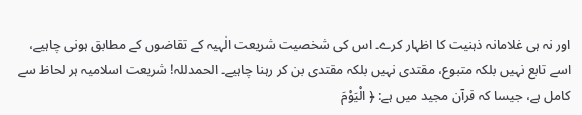اور نہ ہی غلامانہ ذہنیت کا اظہار کرے۔ اس کی شخصیت شریعت الٰہیہ کے تقاضوں کے مطابق ہونی چاہیے، اسے تابع نہیں بلکہ متبوع، مقتدی نہیں بلکہ مقتدی بن کر رہنا چاہیے۔ الحمدللہ! شریعت اسلامیہ ہر لحاظ سے کامل ہے، جیسا کہ قرآن مجید میں ہے: ﴿ الْيَوْمَ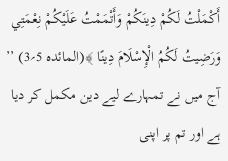أَكْمَلْتُ لَكُمْ دِينَكُمْ وَأَتْمَمْتُ عَلَيْكُمْ نِعْمَتِي وَرَضِيتُ لَكُمُ الْإِسْلَامَ دِينًا ﴾(المائدہ 5؍3) ’’ آج میں نے تمہارے لیے دین مکمل کر دیا ہے اور تم پر اپنی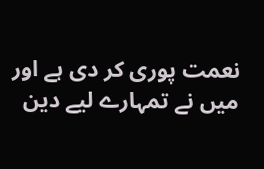نعمت پوری کر دی ہے اور میں نے تمہارے لیے دین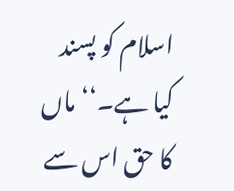اسلام کو پسند کیا ہے۔‘‘ ماں کا حق اس سے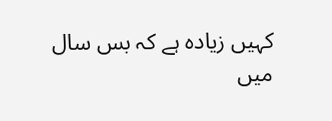کہیں زیادہ ہے کہ بس سال میں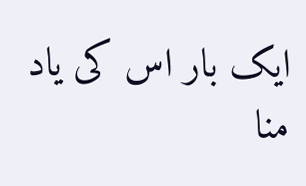ایک بار اس کی یاد منا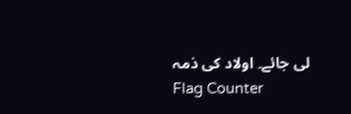لی جائے۔ اولاد کی ذمہ
Flag Counter